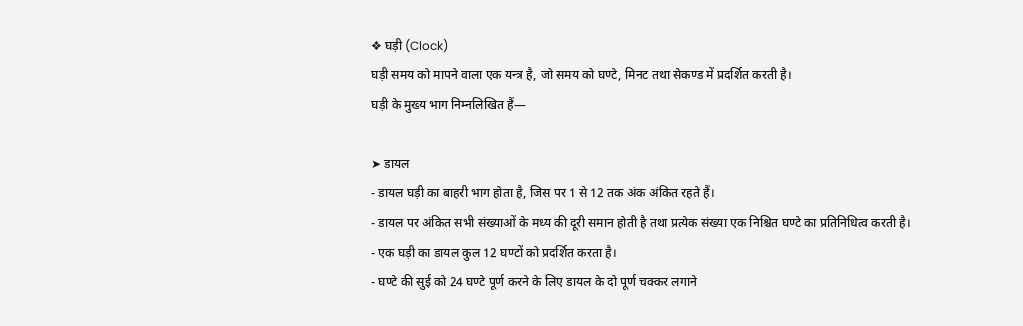❖ घड़ी (Clock)
घड़ी समय को मापने वाला एक यन्त्र है, जो समय को घण्टे, मिनट तथा सेकण्ड में प्रदर्शित करती है।
घड़ी के मुख्य भाग निम्नलिखित हैं—

➤ डायल
- डायल घड़ी का बाहरी भाग होता है, जिस पर 1 से 12 तक अंक अंकित रहते हैं।
- डायल पर अंकित सभी संख्याओं के मध्य की दूरी समान होती है तथा प्रत्येक संख्या एक निश्चित घण्टे का प्रतिनिधित्व करती है।
- एक घड़ी का डायल कुल 12 घण्टों को प्रदर्शित करता है।
- घण्टे की सुई को 24 घण्टे पूर्ण करने के लिए डायल के दो पूर्ण चक्कर लगाने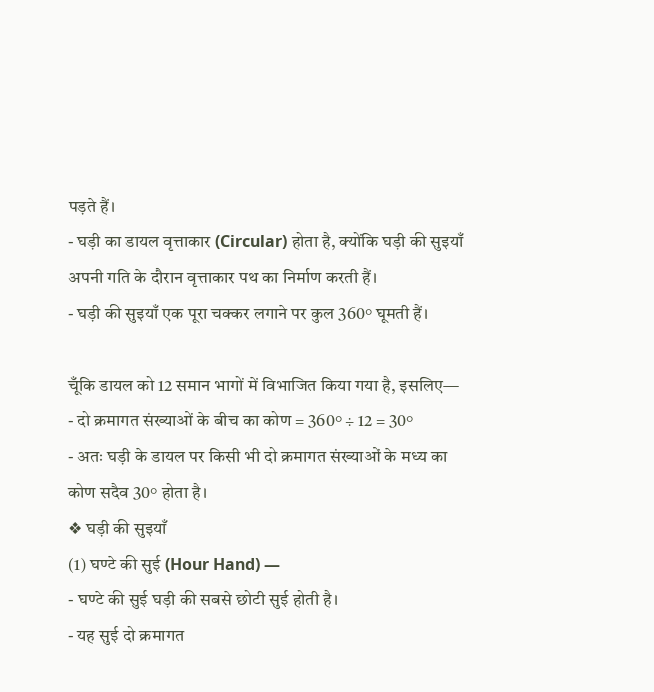पड़ते हैं।
- घड़ी का डायल वृत्ताकार (Circular) होता है, क्योंकि घड़ी की सुइयाँ अपनी गति के दौरान वृत्ताकार पथ का निर्माण करती हैं।
- घड़ी की सुइयाँ एक पूरा चक्कर लगाने पर कुल 360° घूमती हैं।

चूँकि डायल को 12 समान भागों में विभाजित किया गया है, इसलिए—
- दो क्रमागत संख्याओं के बीच का कोण = 360° ÷ 12 = 30°
- अतः घड़ी के डायल पर किसी भी दो क्रमागत संख्याओं के मध्य का कोण सदैव 30° होता है।
❖ घड़ी की सुइयाँ
(1) घण्टे की सुई (Hour Hand) —
- घण्टे की सुई घड़ी की सबसे छोटी सुई होती है।
- यह सुई दो क्रमागत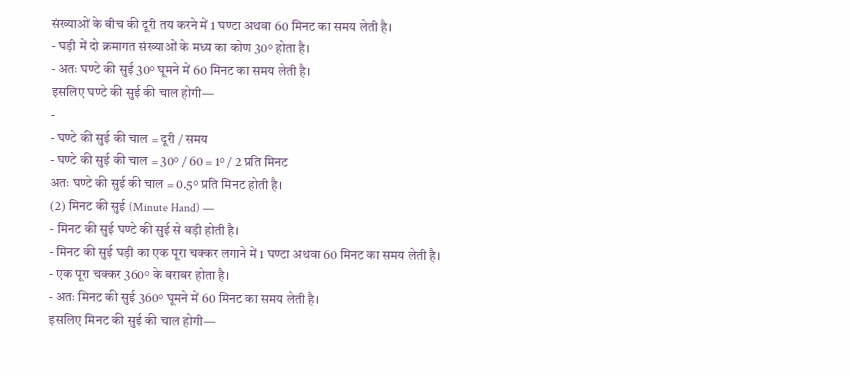संख्याओं के बीच की दूरी तय करने में 1 घण्टा अथवा 60 मिनट का समय लेती है।
- घड़ी में दो क्रमागत संख्याओं के मध्य का कोण 30° होता है।
- अतः घण्टे की सुई 30° घूमने में 60 मिनट का समय लेती है।
इसलिए घण्टे की सुई की चाल होगी—
-
- घण्टे की सुई की चाल = दूरी / समय
- घण्टे की सुई की चाल = 30° / 60 = 1° / 2 प्रति मिनट
अतः घण्टे की सुई की चाल = 0.5° प्रति मिनट होती है।
(2) मिनट की सुई (Minute Hand) —
- मिनट की सुई घण्टे की सुई से बड़ी होती है।
- मिनट की सुई घड़ी का एक पूरा चक्कर लगाने में 1 घण्टा अथवा 60 मिनट का समय लेती है।
- एक पूरा चक्कर 360° के बराबर होता है।
- अतः मिनट की सुई 360° घूमने में 60 मिनट का समय लेती है।
इसलिए मिनट की सुई की चाल होगी—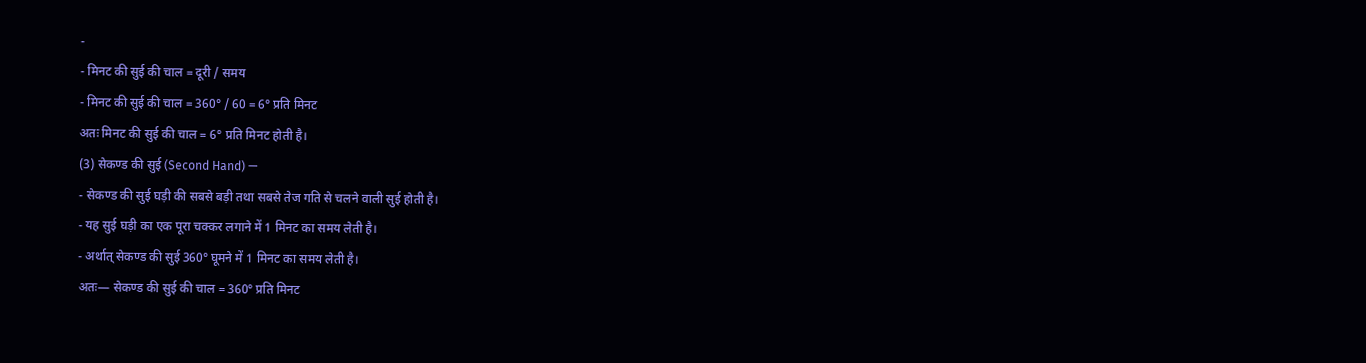-
- मिनट की सुई की चाल = दूरी / समय
- मिनट की सुई की चाल = 360° / 60 = 6° प्रति मिनट
अतः मिनट की सुई की चाल = 6° प्रति मिनट होती है।
(3) सेकण्ड की सुई (Second Hand) —
- सेकण्ड की सुई घड़ी की सबसे बड़ी तथा सबसे तेज गति से चलने वाली सुई होती है।
- यह सुई घड़ी का एक पूरा चक्कर लगाने में 1 मिनट का समय लेती है।
- अर्थात् सेकण्ड की सुई 360° घूमने में 1 मिनट का समय लेती है।
अतः— सेकण्ड की सुई की चाल = 360° प्रति मिनट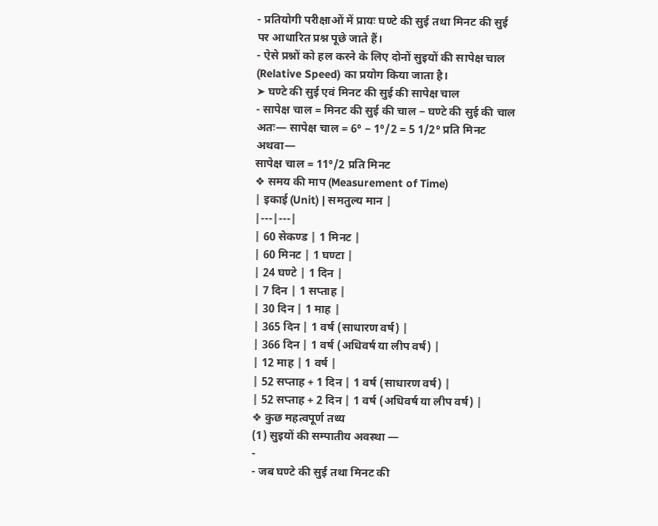- प्रतियोगी परीक्षाओं में प्रायः घण्टे की सुई तथा मिनट की सुई पर आधारित प्रश्न पूछे जाते हैं।
- ऐसे प्रश्नों को हल करने के लिए दोनों सुइयों की सापेक्ष चाल (Relative Speed) का प्रयोग किया जाता है।
➤ घण्टे की सुई एवं मिनट की सुई की सापेक्ष चाल
- सापेक्ष चाल = मिनट की सुई की चाल − घण्टे की सुई की चाल
अतः— सापेक्ष चाल = 6° − 1°/2 = 5 1/2° प्रति मिनट
अथवा—
सापेक्ष चाल = 11°/2 प्रति मिनट
❖ समय की माप (Measurement of Time)
| इकाई (Unit) | समतुल्य मान |
|---|---|
| 60 सेकण्ड | 1 मिनट |
| 60 मिनट | 1 घण्टा |
| 24 घण्टे | 1 दिन |
| 7 दिन | 1 सप्ताह |
| 30 दिन | 1 माह |
| 365 दिन | 1 वर्ष (साधारण वर्ष) |
| 366 दिन | 1 वर्ष (अधिवर्ष या लीप वर्ष) |
| 12 माह | 1 वर्ष |
| 52 सप्ताह + 1 दिन | 1 वर्ष (साधारण वर्ष) |
| 52 सप्ताह + 2 दिन | 1 वर्ष (अधिवर्ष या लीप वर्ष) |
❖ कुछ महत्वपूर्ण तथ्य
(1) सुइयों की सम्पातीय अवस्था —
-
- जब घण्टे की सुई तथा मिनट की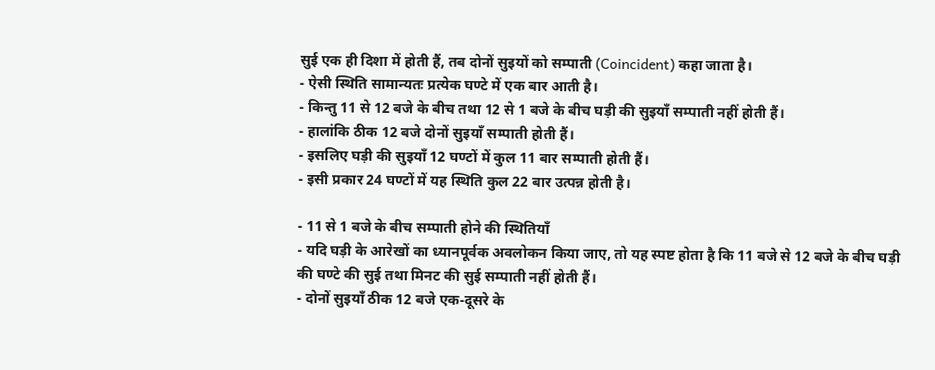सुई एक ही दिशा में होती हैं, तब दोनों सुइयों को सम्पाती (Coincident) कहा जाता है।
- ऐसी स्थिति सामान्यतः प्रत्येक घण्टे में एक बार आती है।
- किन्तु 11 से 12 बजे के बीच तथा 12 से 1 बजे के बीच घड़ी की सुइयाँ सम्पाती नहीं होती हैं।
- हालांकि ठीक 12 बजे दोनों सुइयाँ सम्पाती होती हैं।
- इसलिए घड़ी की सुइयाँ 12 घण्टों में कुल 11 बार सम्पाती होती हैं।
- इसी प्रकार 24 घण्टों में यह स्थिति कुल 22 बार उत्पन्न होती है।

- 11 से 1 बजे के बीच सम्पाती होने की स्थितियाँ
- यदि घड़ी के आरेखों का ध्यानपूर्वक अवलोकन किया जाए, तो यह स्पष्ट होता है कि 11 बजे से 12 बजे के बीच घड़ी की घण्टे की सुई तथा मिनट की सुई सम्पाती नहीं होती हैं।
- दोनों सुइयाँ ठीक 12 बजे एक-दूसरे के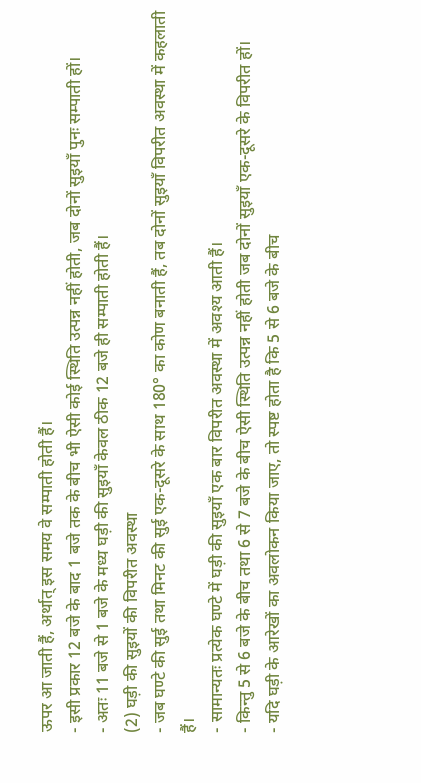ऊपर आ जाती हैं, अर्थात् इस समय वे सम्पाती होती हैं।
- इसी प्रकार 12 बजे के बाद 1 बजे तक के बीच भी ऐसी कोई स्थिति उत्पन्न नहीं होती, जब दोनों सुइयाँ पुनः सम्पाती हों।
- अतः 11 बजे से 1 बजे के मध्य घड़ी की सुइयाँ केवल ठीक 12 बजे ही सम्पाती होती हैं।
(2) घड़ी की सुइयों की विपरीत अवस्था
- जब घण्टे की सुई तथा मिनट की सुई एक-दूसरे के साथ 180° का कोण बनाती हैं, तब दोनों सुइयाँ विपरीत अवस्था में कहलाती हैं।
- सामान्यतः प्रत्येक घण्टे में घड़ी की सुइयाँ एक बार विपरीत अवस्था में अवश्य आती हैं।
- किन्तु 5 से 6 बजे के बीच तथा 6 से 7 बजे के बीच ऐसी स्थिति उत्पन्न नहीं होती जब दोनों सुइयाँ एक-दूसरे के विपरीत हों।
- यदि घड़ी के आरेखों का अवलोकन किया जाए, तो स्पष्ट होता है कि 5 से 6 बजे के बीच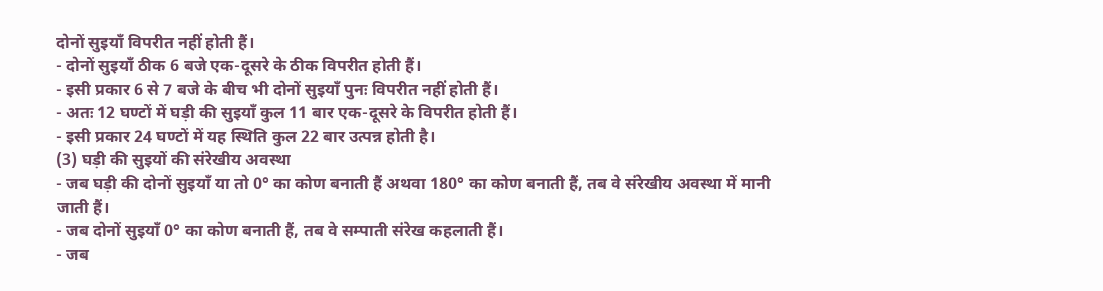दोनों सुइयाँ विपरीत नहीं होती हैं।
- दोनों सुइयाँ ठीक 6 बजे एक-दूसरे के ठीक विपरीत होती हैं।
- इसी प्रकार 6 से 7 बजे के बीच भी दोनों सुइयाँ पुनः विपरीत नहीं होती हैं।
- अतः 12 घण्टों में घड़ी की सुइयाँ कुल 11 बार एक-दूसरे के विपरीत होती हैं।
- इसी प्रकार 24 घण्टों में यह स्थिति कुल 22 बार उत्पन्न होती है।
(3) घड़ी की सुइयों की संरेखीय अवस्था
- जब घड़ी की दोनों सुइयाँ या तो 0° का कोण बनाती हैं अथवा 180° का कोण बनाती हैं, तब वे संरेखीय अवस्था में मानी जाती हैं।
- जब दोनों सुइयाँ 0° का कोण बनाती हैं, तब वे सम्पाती संरेख कहलाती हैं।
- जब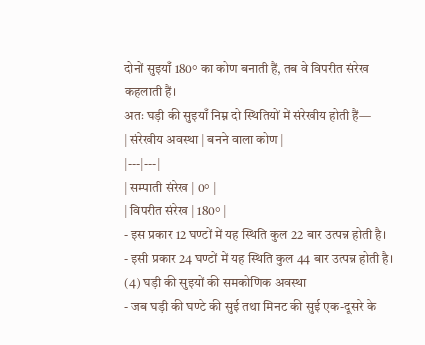दोनों सुइयाँ 180° का कोण बनाती हैं, तब वे विपरीत संरेख कहलाती हैं।
अतः घड़ी की सुइयाँ निम्न दो स्थितियों में संरेखीय होती हैं—
| संरेखीय अवस्था | बनने वाला कोण |
|---|---|
| सम्पाती संरेख | 0° |
| विपरीत संरेख | 180° |
- इस प्रकार 12 घण्टों में यह स्थिति कुल 22 बार उत्पन्न होती है।
- इसी प्रकार 24 घण्टों में यह स्थिति कुल 44 बार उत्पन्न होती है।
(4) घड़ी की सुइयों की समकोणिक अवस्था
- जब घड़ी की घण्टे की सुई तथा मिनट की सुई एक-दूसरे के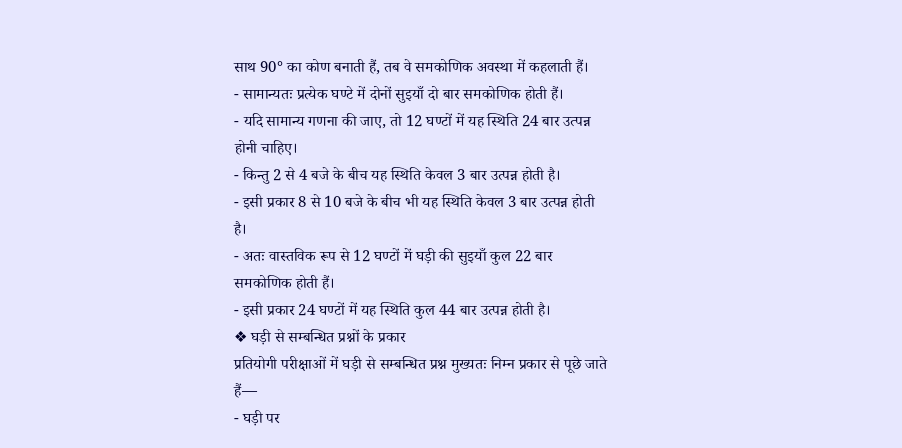साथ 90° का कोण बनाती हैं, तब वे समकोणिक अवस्था में कहलाती हैं।
- सामान्यतः प्रत्येक घण्टे में दोनों सुइयाँ दो बार समकोणिक होती हैं।
- यदि सामान्य गणना की जाए, तो 12 घण्टों में यह स्थिति 24 बार उत्पन्न होनी चाहिए।
- किन्तु 2 से 4 बजे के बीच यह स्थिति केवल 3 बार उत्पन्न होती है।
- इसी प्रकार 8 से 10 बजे के बीच भी यह स्थिति केवल 3 बार उत्पन्न होती है।
- अतः वास्तविक रूप से 12 घण्टों में घड़ी की सुइयाँ कुल 22 बार समकोणिक होती हैं।
- इसी प्रकार 24 घण्टों में यह स्थिति कुल 44 बार उत्पन्न होती है।
❖ घड़ी से सम्बन्धित प्रश्नों के प्रकार
प्रतियोगी परीक्षाओं में घड़ी से सम्बन्धित प्रश्न मुख्यतः निम्न प्रकार से पूछे जाते हैं—
- घड़ी पर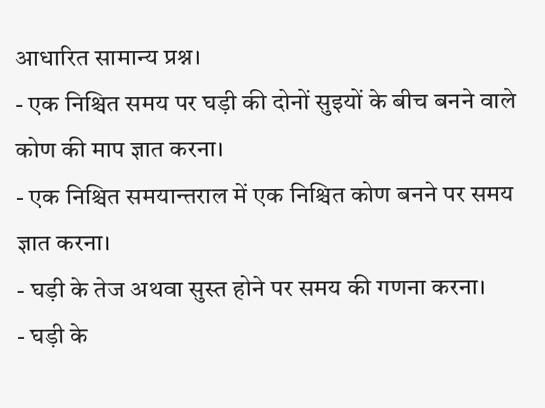आधारित सामान्य प्रश्न।
- एक निश्चित समय पर घड़ी की दोनों सुइयों के बीच बनने वाले कोण की माप ज्ञात करना।
- एक निश्चित समयान्तराल में एक निश्चित कोण बनने पर समय ज्ञात करना।
- घड़ी के तेज अथवा सुस्त होने पर समय की गणना करना।
- घड़ी के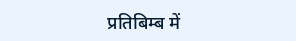प्रतिबिम्ब में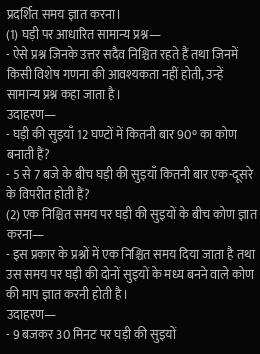प्रदर्शित समय ज्ञात करना।
(1) घड़ी पर आधारित सामान्य प्रश्न—
- ऐसे प्रश्न जिनके उत्तर सदैव निश्चित रहते हैं तथा जिनमें किसी विशेष गणना की आवश्यकता नहीं होती, उन्हें सामान्य प्रश्न कहा जाता है।
उदाहरण—
- घड़ी की सुइयाँ 12 घण्टों में कितनी बार 90° का कोण बनाती हैं?
- 5 से 7 बजे के बीच घड़ी की सुइयाँ कितनी बार एक-दूसरे के विपरीत होती हैं?
(2) एक निश्चित समय पर घड़ी की सुइयों के बीच कोण ज्ञात करना—
- इस प्रकार के प्रश्नों में एक निश्चित समय दिया जाता है तथा उस समय पर घड़ी की दोनों सुइयों के मध्य बनने वाले कोण की माप ज्ञात करनी होती है।
उदाहरण—
- 9 बजकर 30 मिनट पर घड़ी की सुइयों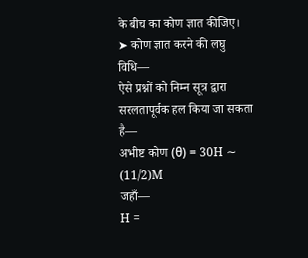के बीच का कोण ज्ञात कीजिए।
➤ कोण ज्ञात करने की लघु विधि—
ऐसे प्रश्नों को निम्न सूत्र द्वारा सरलतापूर्वक हल किया जा सकता है—
अभीष्ट कोण (θ) = 30H ∼ (11/2)M
जहाँ—
H =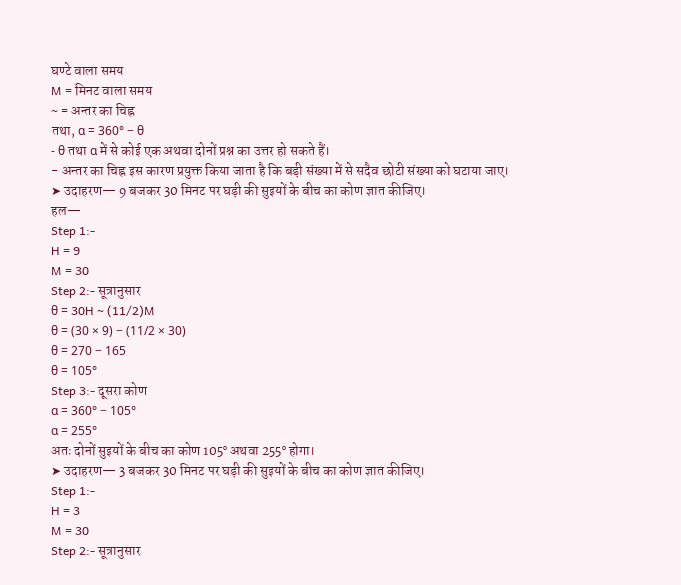घण्टे वाला समय
M = मिनट वाला समय
∼ = अन्तर का चिह्न
तथा, α = 360° − θ
- θ तथा α में से कोई एक अथवा दोनों प्रश्न का उत्तर हो सकते हैं।
- अन्तर का चिह्न इस कारण प्रयुक्त किया जाता है कि बड़ी संख्या में से सदैव छोटी संख्या को घटाया जाए।
➤ उदाहरण— 9 बजकर 30 मिनट पर घड़ी की सुइयों के बीच का कोण ज्ञात कीजिए।
हल—
Step 1:-
H = 9
M = 30
Step 2:- सूत्रानुसार
θ = 30H ∼ (11/2)M
θ = (30 × 9) − (11/2 × 30)
θ = 270 − 165
θ = 105°
Step 3:- दूसरा कोण
α = 360° − 105°
α = 255°
अतः दोनों सुइयों के बीच का कोण 105° अथवा 255° होगा।
➤ उदाहरण— 3 बजकर 30 मिनट पर घड़ी की सुइयों के बीच का कोण ज्ञात कीजिए।
Step 1:-
H = 3
M = 30
Step 2:- सूत्रानुसार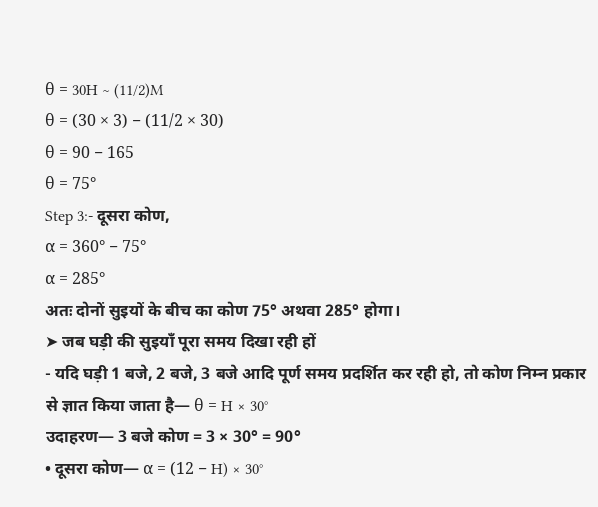θ = 30H ∼ (11/2)M
θ = (30 × 3) − (11/2 × 30)
θ = 90 − 165
θ = 75°
Step 3:- दूसरा कोण,
α = 360° − 75°
α = 285°
अतः दोनों सुइयों के बीच का कोण 75° अथवा 285° होगा।
➤ जब घड़ी की सुइयाँ पूरा समय दिखा रही हों
- यदि घड़ी 1 बजे, 2 बजे, 3 बजे आदि पूर्ण समय प्रदर्शित कर रही हो, तो कोण निम्न प्रकार से ज्ञात किया जाता है— θ = H × 30°
उदाहरण— 3 बजे कोण = 3 × 30° = 90°
• दूसरा कोण— α = (12 − H) × 30°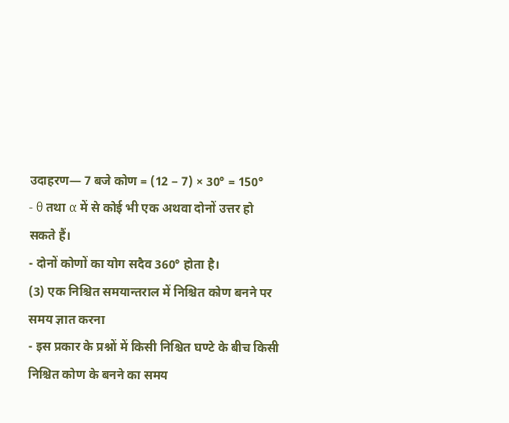उदाहरण— 7 बजे कोण = (12 − 7) × 30° = 150°
- θ तथा α में से कोई भी एक अथवा दोनों उत्तर हो सकते हैं।
- दोनों कोणों का योग सदैव 360° होता है।
(3) एक निश्चित समयान्तराल में निश्चित कोण बनने पर समय ज्ञात करना
- इस प्रकार के प्रश्नों में किसी निश्चित घण्टे के बीच किसी निश्चित कोण के बनने का समय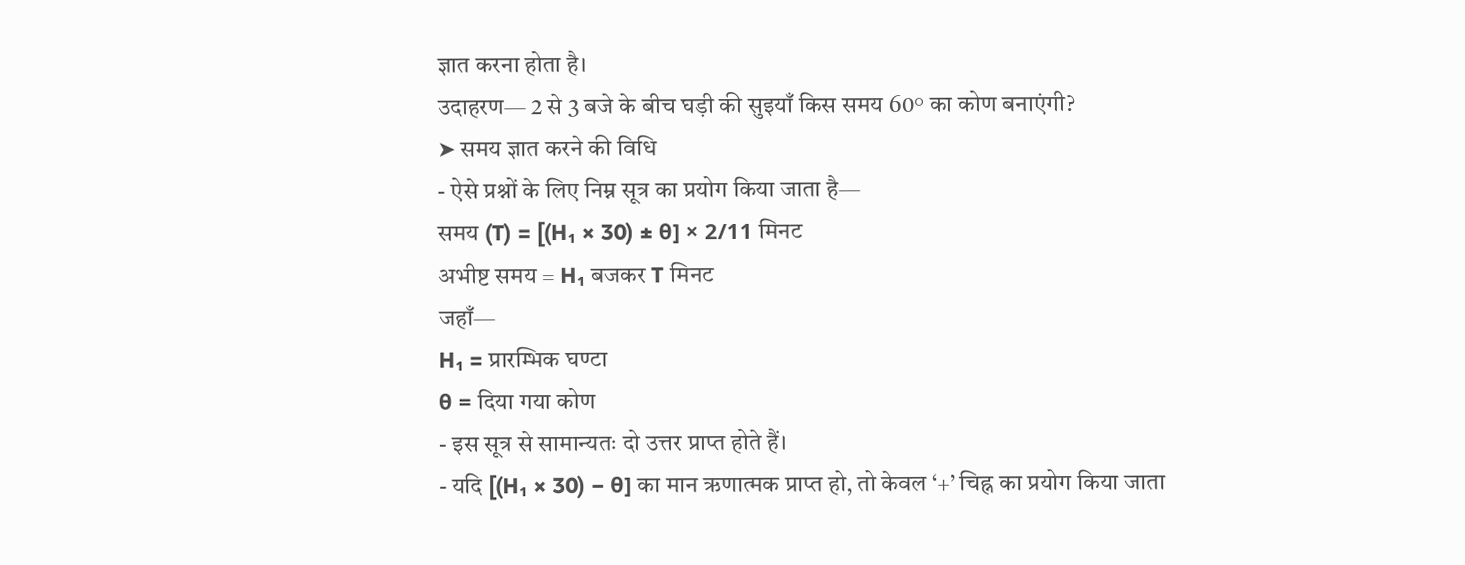ज्ञात करना होता है।
उदाहरण— 2 से 3 बजे के बीच घड़ी की सुइयाँ किस समय 60° का कोण बनाएंगी?
➤ समय ज्ञात करने की विधि
- ऐसे प्रश्नों के लिए निम्न सूत्र का प्रयोग किया जाता है—
समय (T) = [(H₁ × 30) ± θ] × 2/11 मिनट
अभीष्ट समय = H₁ बजकर T मिनट
जहाँ—
H₁ = प्रारम्भिक घण्टा
θ = दिया गया कोण
- इस सूत्र से सामान्यतः दो उत्तर प्राप्त होते हैं।
- यदि [(H₁ × 30) − θ] का मान ऋणात्मक प्राप्त हो, तो केवल ‘+’ चिह्न का प्रयोग किया जाता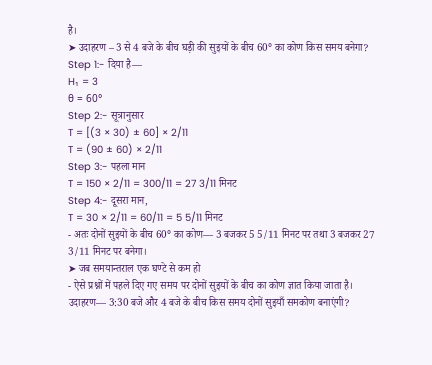है।
➤ उदाहरण – 3 से 4 बजे के बीच घड़ी की सुइयों के बीच 60° का कोण किस समय बनेगा?
Step 1:- दिया है—
H₁ = 3
θ = 60°
Step 2:- सूत्रानुसार
T = [(3 × 30) ± 60] × 2/11
T = (90 ± 60) × 2/11
Step 3:- पहला मान
T = 150 × 2/11 = 300/11 = 27 3/11 मिनट
Step 4:- दूसरा मान,
T = 30 × 2/11 = 60/11 = 5 5/11 मिनट
- अतः दोनों सुइयों के बीच 60° का कोण— 3 बजकर 5 5/11 मिनट पर तथा 3 बजकर 27 3/11 मिनट पर बनेगा।
➤ जब समयान्तराल एक घण्टे से कम हो
- ऐसे प्रश्नों में पहले दिए गए समय पर दोनों सुइयों के बीच का कोण ज्ञात किया जाता है।
उदाहरण— 3:30 बजे और 4 बजे के बीच किस समय दोनों सुइयाँ समकोण बनाएंगी?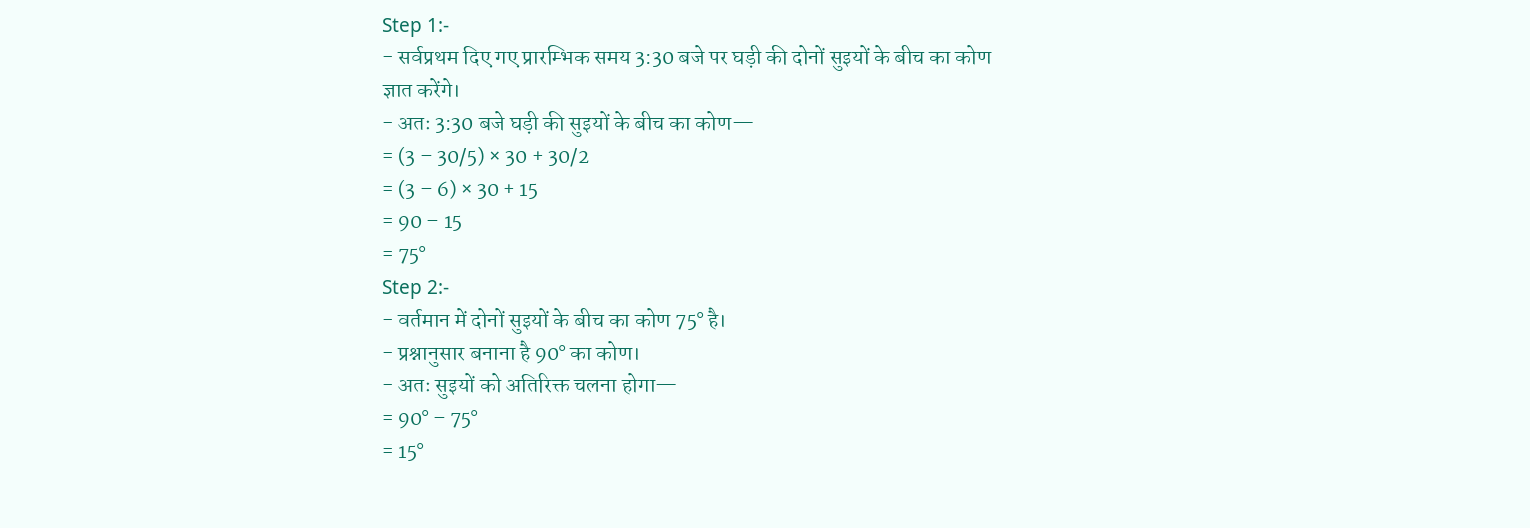Step 1:-
- सर्वप्रथम दिए गए प्रारम्भिक समय 3:30 बजे पर घड़ी की दोनों सुइयों के बीच का कोण ज्ञात करेंगे।
- अतः 3:30 बजे घड़ी की सुइयों के बीच का कोण—
= (3 – 30/5) × 30 + 30/2
= (3 – 6) × 30 + 15
= 90 – 15
= 75°
Step 2:-
- वर्तमान में दोनों सुइयों के बीच का कोण 75° है।
- प्रश्नानुसार बनाना है 90° का कोण।
- अतः सुइयों को अतिरिक्त चलना होगा—
= 90° – 75°
= 15°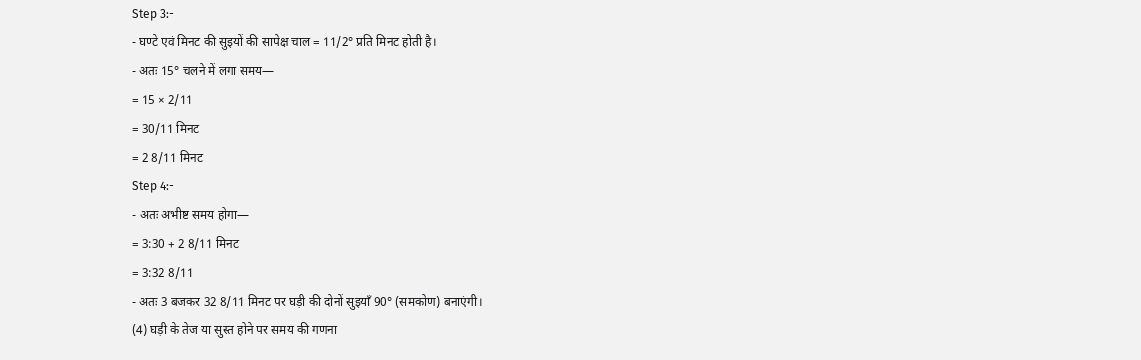Step 3:-
- घण्टे एवं मिनट की सुइयों की सापेक्ष चाल = 11/2° प्रति मिनट होती है।
- अतः 15° चलने में लगा समय—
= 15 × 2/11
= 30/11 मिनट
= 2 8/11 मिनट
Step 4:-
- अतः अभीष्ट समय होगा—
= 3:30 + 2 8/11 मिनट
= 3:32 8/11
- अतः 3 बजकर 32 8/11 मिनट पर घड़ी की दोनों सुइयाँ 90° (समकोण) बनाएंगी।
(4) घड़ी के तेज या सुस्त होने पर समय की गणना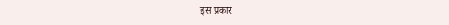इस प्रकार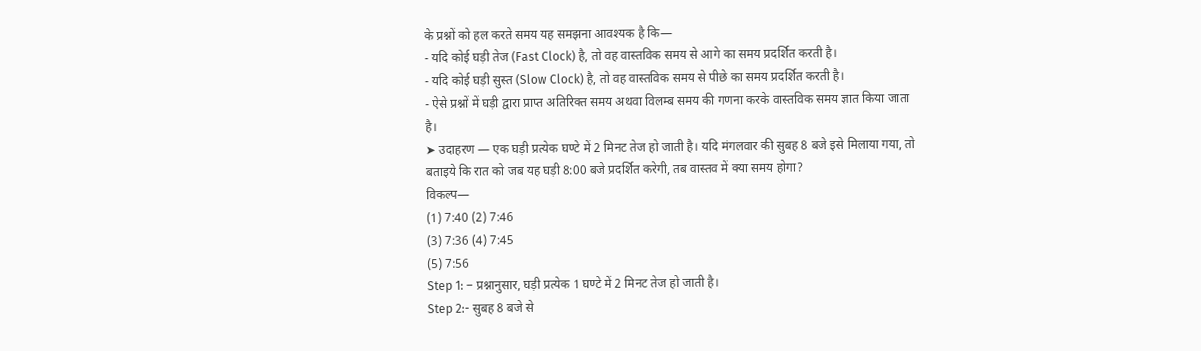के प्रश्नों को हल करते समय यह समझना आवश्यक है कि—
- यदि कोई घड़ी तेज (Fast Clock) है, तो वह वास्तविक समय से आगे का समय प्रदर्शित करती है।
- यदि कोई घड़ी सुस्त (Slow Clock) है, तो वह वास्तविक समय से पीछे का समय प्रदर्शित करती है।
- ऐसे प्रश्नों में घड़ी द्वारा प्राप्त अतिरिक्त समय अथवा विलम्ब समय की गणना करके वास्तविक समय ज्ञात किया जाता है।
➤ उदाहरण — एक घड़ी प्रत्येक घण्टे में 2 मिनट तेज हो जाती है। यदि मंगलवार की सुबह 8 बजे इसे मिलाया गया, तो बताइये कि रात को जब यह घड़ी 8:00 बजे प्रदर्शित करेगी, तब वास्तव में क्या समय होगा?
विकल्प—
(1) 7:40 (2) 7:46
(3) 7:36 (4) 7:45
(5) 7:56
Step 1: – प्रश्नानुसार, घड़ी प्रत्येक 1 घण्टे में 2 मिनट तेज हो जाती है।
Step 2:- सुबह 8 बजे से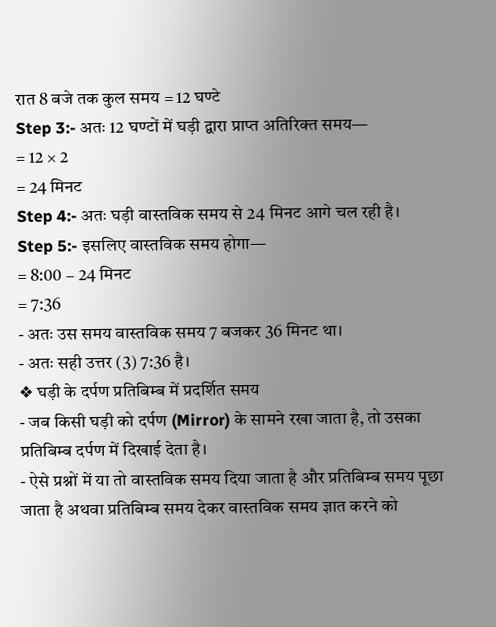रात 8 बजे तक कुल समय = 12 घण्टे
Step 3:- अतः 12 घण्टों में घड़ी द्वारा प्राप्त अतिरिक्त समय—
= 12 × 2
= 24 मिनट
Step 4:- अतः घड़ी वास्तविक समय से 24 मिनट आगे चल रही है।
Step 5:- इसलिए वास्तविक समय होगा—
= 8:00 − 24 मिनट
= 7:36
- अतः उस समय वास्तविक समय 7 बजकर 36 मिनट था।
- अतः सही उत्तर (3) 7:36 है।
❖ घड़ी के दर्पण प्रतिबिम्ब में प्रदर्शित समय
- जब किसी घड़ी को दर्पण (Mirror) के सामने रखा जाता है, तो उसका प्रतिबिम्ब दर्पण में दिखाई देता है।
- ऐसे प्रश्नों में या तो वास्तविक समय दिया जाता है और प्रतिबिम्ब समय पूछा जाता है अथवा प्रतिबिम्ब समय देकर वास्तविक समय ज्ञात करने को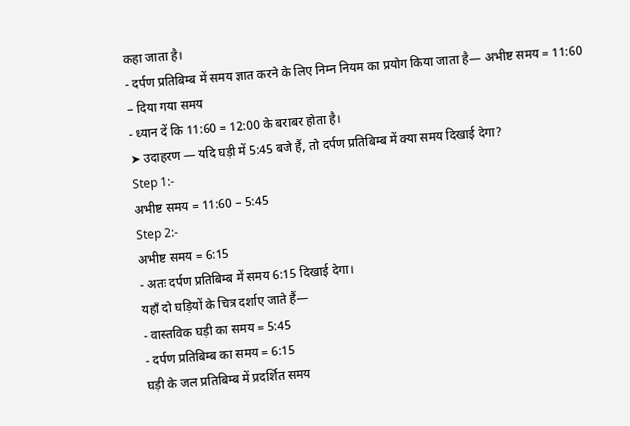कहा जाता है।
- दर्पण प्रतिबिम्ब में समय ज्ञात करने के लिए निम्न नियम का प्रयोग किया जाता है— अभीष्ट समय = 11:60 − दिया गया समय
- ध्यान दें कि 11:60 = 12:00 के बराबर होता है।
➤ उदाहरण — यदि घड़ी में 5:45 बजे हैं, तो दर्पण प्रतिबिम्ब में क्या समय दिखाई देगा?
Step 1:-
अभीष्ट समय = 11:60 − 5:45
Step 2:-
अभीष्ट समय = 6:15
- अतः दर्पण प्रतिबिम्ब में समय 6:15 दिखाई देगा।
यहाँ दो घड़ियों के चित्र दर्शाए जाते हैं—
- वास्तविक घड़ी का समय = 5:45
- दर्पण प्रतिबिम्ब का समय = 6:15
घड़ी के जल प्रतिबिम्ब में प्रदर्शित समय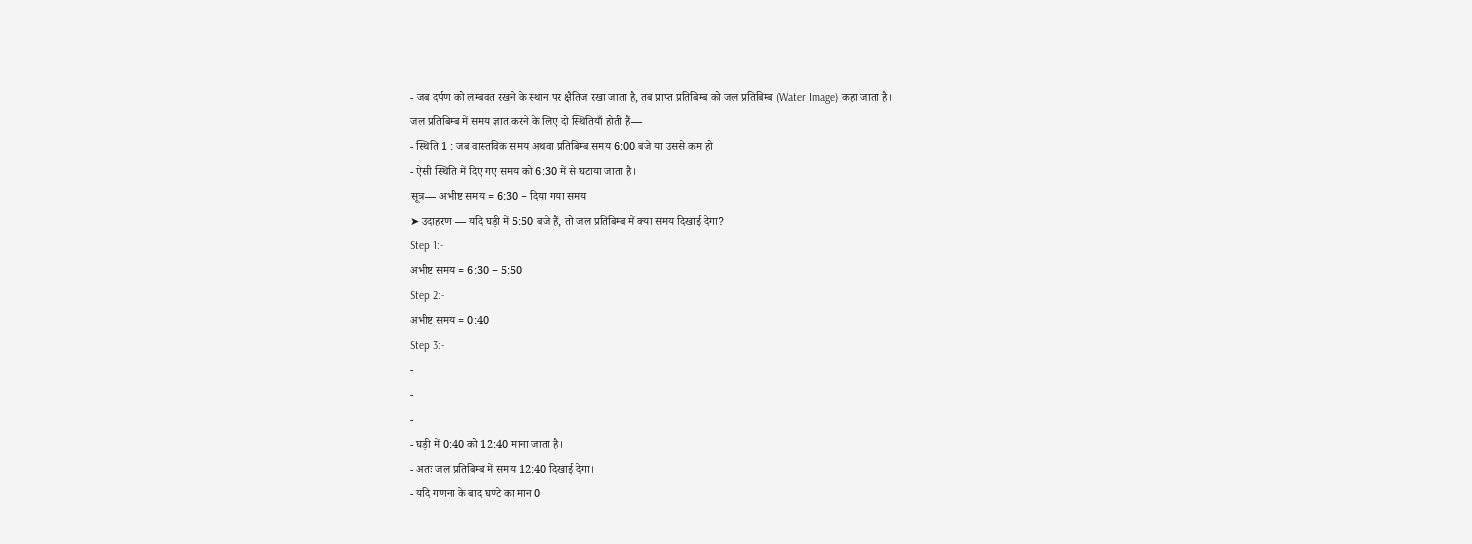- जब दर्पण को लम्बवत रखने के स्थान पर क्षैतिज रखा जाता है, तब प्राप्त प्रतिबिम्ब को जल प्रतिबिम्ब (Water Image) कहा जाता है।
जल प्रतिबिम्ब में समय ज्ञात करने के लिए दो स्थितियाँ होती हैं—
- स्थिति 1 : जब वास्तविक समय अथवा प्रतिबिम्ब समय 6:00 बजे या उससे कम हो
- ऐसी स्थिति में दिए गए समय को 6:30 में से घटाया जाता है।
सूत्र— अभीष्ट समय = 6:30 − दिया गया समय
➤ उदाहरण — यदि घड़ी में 5:50 बजे हैं, तो जल प्रतिबिम्ब में क्या समय दिखाई देगा?
Step 1:-
अभीष्ट समय = 6:30 − 5:50
Step 2:-
अभीष्ट समय = 0:40
Step 3:-
-
-
-
- घड़ी में 0:40 को 12:40 माना जाता है।
- अतः जल प्रतिबिम्ब में समय 12:40 दिखाई देगा।
- यदि गणना के बाद घण्टे का मान 0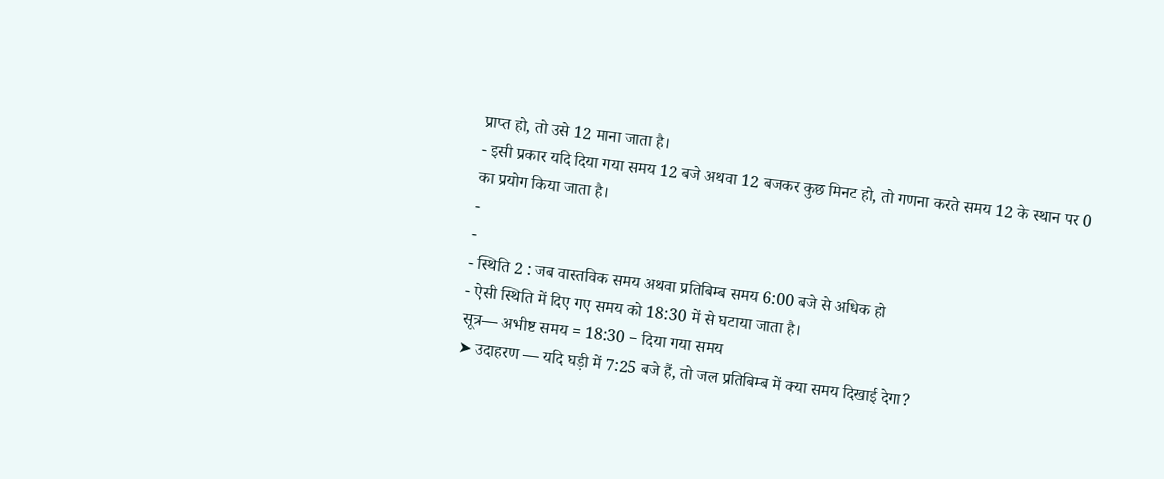प्राप्त हो, तो उसे 12 माना जाता है।
- इसी प्रकार यदि दिया गया समय 12 बजे अथवा 12 बजकर कुछ मिनट हो, तो गणना करते समय 12 के स्थान पर 0 का प्रयोग किया जाता है।
-
-
- स्थिति 2 : जब वास्तविक समय अथवा प्रतिबिम्ब समय 6:00 बजे से अधिक हो
- ऐसी स्थिति में दिए गए समय को 18:30 में से घटाया जाता है।
सूत्र— अभीष्ट समय = 18:30 − दिया गया समय
➤ उदाहरण — यदि घड़ी में 7:25 बजे हैं, तो जल प्रतिबिम्ब में क्या समय दिखाई देगा?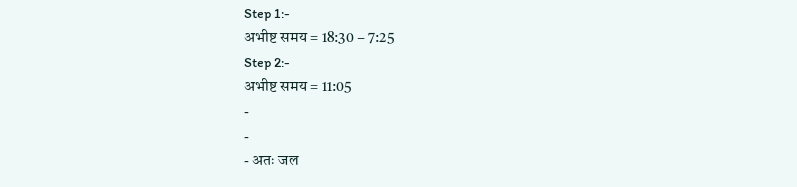Step 1:-
अभीष्ट समय = 18:30 − 7:25
Step 2:-
अभीष्ट समय = 11:05
-
-
- अतः जल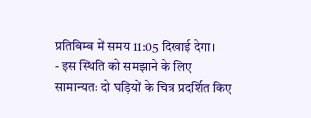प्रतिबिम्ब में समय 11:05 दिखाई देगा।
- इस स्थिति को समझाने के लिए सामान्यतः दो घड़ियों के चित्र प्रदर्शित किए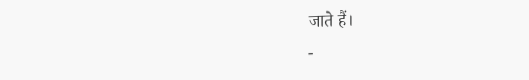जाते हैं।
-